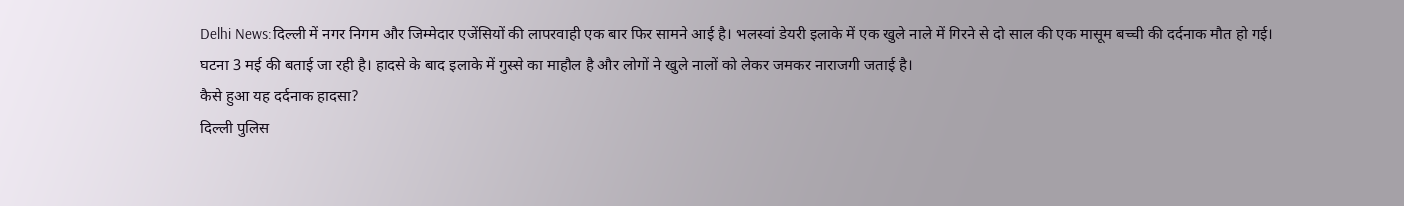Delhi News:दिल्ली में नगर निगम और जिम्मेदार एजेंसियों की लापरवाही एक बार फिर सामने आई है। भलस्वां डेयरी इलाके में एक खुले नाले में गिरने से दो साल की एक मासूम बच्ची की दर्दनाक मौत हो गई। घटना 3 मई की बताई जा रही है। हादसे के बाद इलाके में गुस्से का माहौल है और लोगों ने खुले नालों को लेकर जमकर नाराजगी जताई है।
कैसे हुआ यह दर्दनाक हादसा?
दिल्ली पुलिस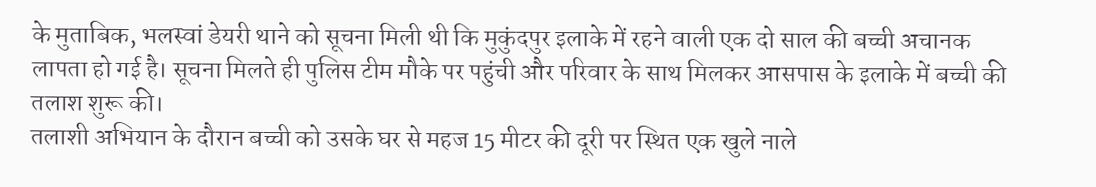के मुताबिक, भलस्वां डेयरी थाने को सूचना मिली थी कि मुकुंदपुर इलाके में रहने वाली एक दो साल की बच्ची अचानक लापता हो गई है। सूचना मिलते ही पुलिस टीम मौके पर पहुंची और परिवार के साथ मिलकर आसपास के इलाके में बच्ची की तलाश शुरू की।
तलाशी अभियान के दौरान बच्ची को उसके घर से महज 15 मीटर की दूरी पर स्थित एक खुले नाले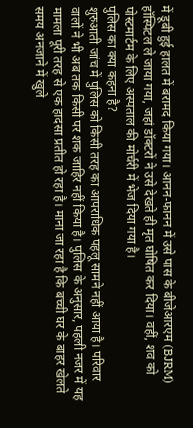में डूबी हुई हालत में बरामद किया गया। आनन-फानन में उसे पास के बीजेआरएम (BJRM) हॉस्पिटल ले जाया गया, जहां डॉक्टरों ने उसे देखते ही मृत घोषित कर दिया। वहीं, शव को पोस्टमार्टम के लिए अस्पताल की मोर्चरी में भेज दिया गया है।
पुलिस का क्या कहना है?
शुरुआती जांच में पुलिस को किसी तरह का आपराधिक पहलू सामने नहीं आया है। परिवार वालों ने भी अब तक किसी पर शक जाहिर नहीं किया है। पुलिस के अनुसार, पहली नजर में यह मामला पूरी तरह से एक हादसा प्रतीत हो रहा है। माना जा रहा है कि बच्ची घर के बाहर खेलते समय अनजाने में खुले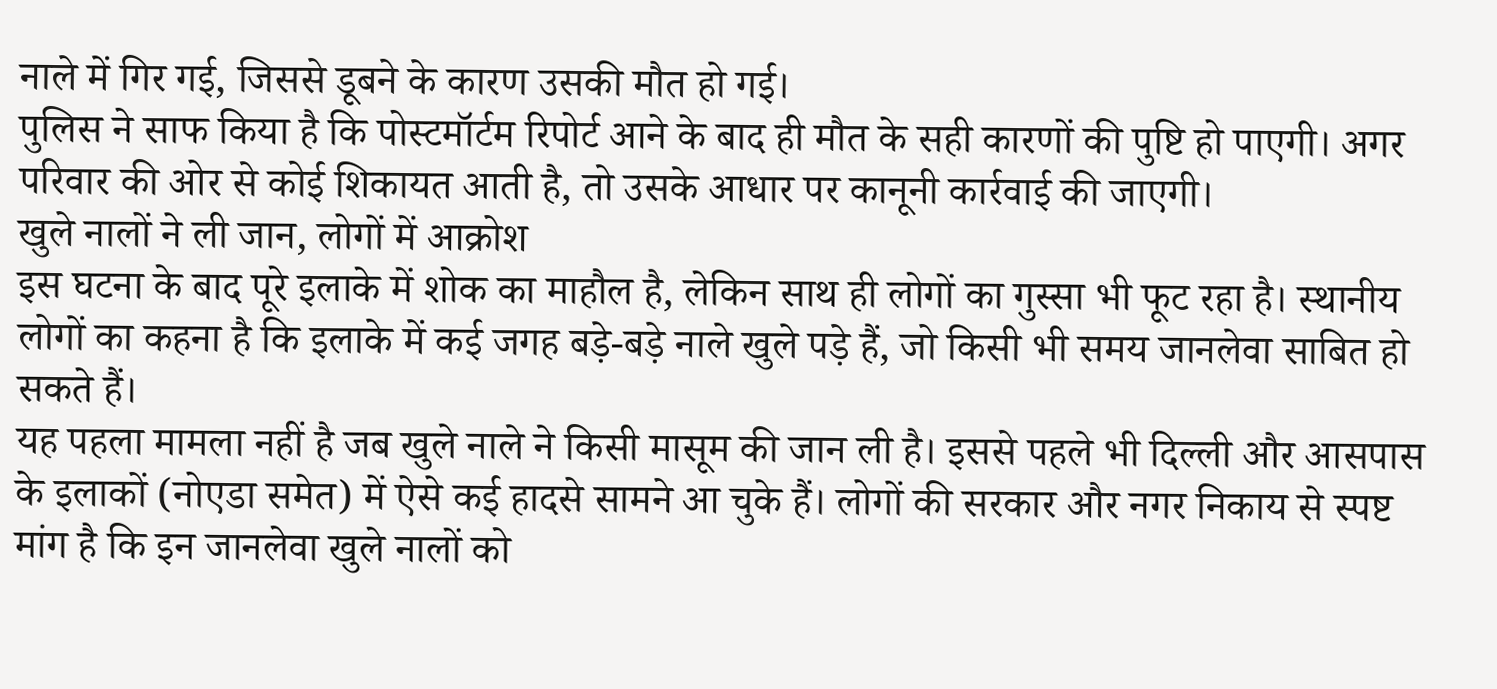नाले में गिर गई, जिससे डूबने के कारण उसकी मौत हो गई।
पुलिस ने साफ किया है कि पोस्टमॉर्टम रिपोर्ट आने के बाद ही मौत के सही कारणों की पुष्टि हो पाएगी। अगर परिवार की ओर से कोई शिकायत आती है, तो उसके आधार पर कानूनी कार्रवाई की जाएगी।
खुले नालों ने ली जान, लोगों में आक्रोश
इस घटना के बाद पूरे इलाके में शोक का माहौल है, लेकिन साथ ही लोगों का गुस्सा भी फूट रहा है। स्थानीय लोगों का कहना है कि इलाके में कई जगह बड़े-बड़े नाले खुले पड़े हैं, जो किसी भी समय जानलेवा साबित हो सकते हैं।
यह पहला मामला नहीं है जब खुले नाले ने किसी मासूम की जान ली है। इससे पहले भी दिल्ली और आसपास के इलाकों (नोएडा समेत) में ऐसे कई हादसे सामने आ चुके हैं। लोगों की सरकार और नगर निकाय से स्पष्ट मांग है कि इन जानलेवा खुले नालों को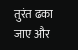तुरंत ढका जाए और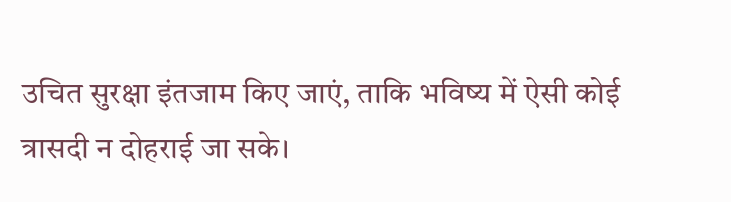उचित सुरक्षा इंतजाम किए जाएं, ताकि भविष्य में ऐसी कोई त्रासदी न दोहराई जा सके।